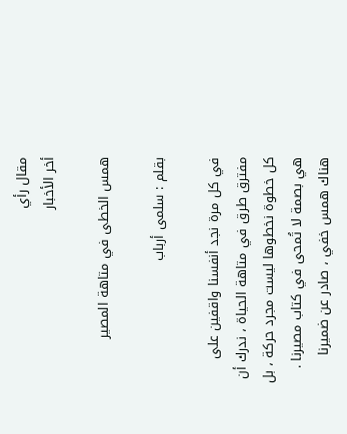مقال رأي
أخر الأخبار

همس الخطى في متاهة المصير

بقلم : سلمى أرباب

في كل مرة نجد أنفسنا واقفين على مفترق طرق في متاهة الحياة ، ندرك أن كل خطوة نخطوها ليست مجرد حركة ، بل هي بصمة لا تُمحى في كتاب مصيرنا . هناك همس خفي ، صادر عن ضميرنا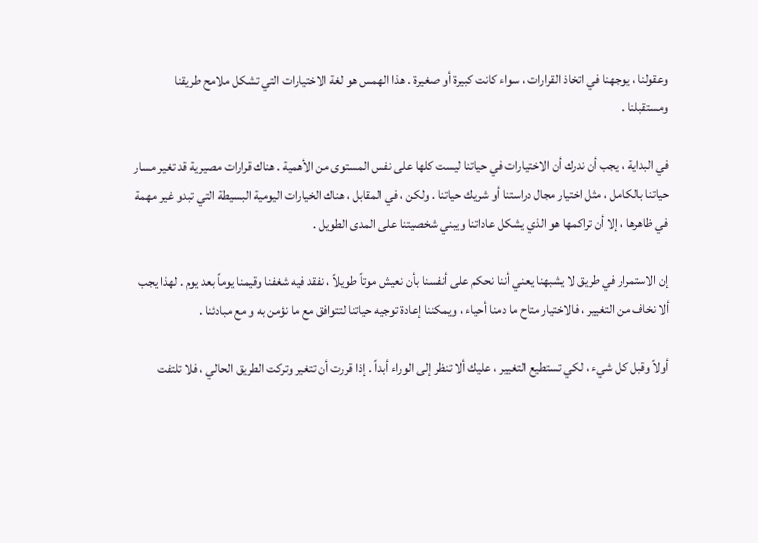وعقولنا ، يوجهنا في اتخاذ القرارات ، سواء كانت كبيرة أو صغيرة . هذا الهمس هو لغة الاختيارات التي تشكل ملامح طريقنا ومستقبلنا .

في البداية ، يجب أن ندرك أن الاختيارات في حياتنا ليست كلها على نفس المستوى من الأهمية . هناك قرارات مصيرية قد تغير مسار حياتنا بالكامل ، مثل اختيار مجال دراستنا أو شريك حياتنا . ولكن ، في المقابل ، هناك الخيارات اليومية البسيطة التي تبدو غير مهمة في ظاهرها ، إلا أن تراكمها هو الذي يشكل عاداتنا ويبني شخصيتنا على المدى الطويل .

إن الاستمرار في طريق لا يشبهنا يعني أننا نحكم على أنفسنا بأن نعيش موتاً طويلاً ، نفقد فيه شغفنا وقيمنا يوماً بعد يوم . لهذا يجب ألا نخاف من التغيير ، فالاختيار متاح ما دمنا أحياء ، ويمكننا إعادة توجيه حياتنا لتتوافق مع ما نؤمن به و مع مبادئنا .

أولاً وقبل كل شيء ، لكي تستطيع التغيير ، عليك ألا تنظر إلى الوراء أبداً . إذا قررت أن تتغير وتركت الطريق الحالي ، فلا تلتفت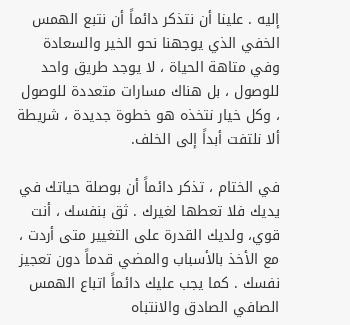إليه . علينا أن نتذكر دائماً أن نتبع الهمس الخفي الذي يوجهنا نحو الخير والسعادة وفي متاهة الحياة ، لا يوجد طريق واحد للوصول ، بل هناك مسارات متعددة للوصول ، وكل خيار نتخذه هو خطوة جديدة ، شريطة ألا نلتفت أبداً إلى الخلف.

في الختام ، تذكر دائماً أن بوصلة حياتك في يديك فلا تعطها لغيرك . ثق بنفسك ، أنت قوي، ولديك القدرة على التغيير متى أردت ، مع الأخذ بالأسباب والمضي قدماً دون تعجيز نفسك . كما يجب عليك دائماً اتباع الهمس الصافي الصادق والانتباه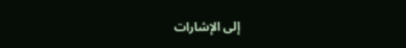إلى الإشارات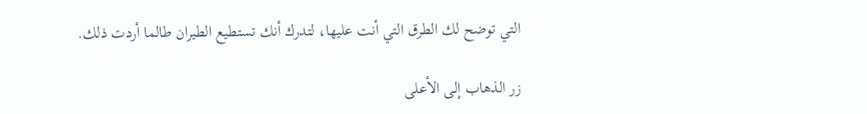التي توضح لك الطرق التي أنت عليها، لتدرك أنك تستطيع الطيران طالما أردت ذلك.

زر الذهاب إلى الأعلى